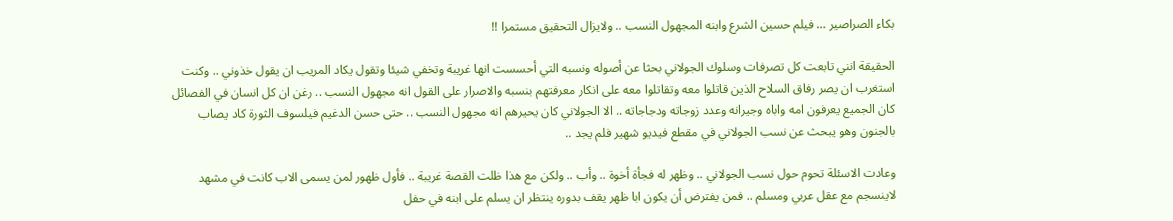بكاء الصراصير … فيلم حسين الشرع وابنه المجهول النسب .. ولايزال التحقيق مستمرا !!

الحقيقة انني تابعت كل تصرفات وسلوك الجولاني بحثا عن أصوله ونسبه التي أحسست انها غريبة وتخفي شيئا وتقول يكاد المريب ان يقول خذوني .. وكنت استغرب ان يصر رفاق السلاح الذين قاتلوا معه وتقاتلوا معه على انكار معرفتهم بنسبه والاصرار على القول انه مجهول النسب .. رغن ان كل انسان في الفصائل كان الجميع يعرفون امه واباه وجيرانه وعدد زوجاته ودجاجاته .. الا الجولاني كان يحيرهم انه مجهول النسب .. حتى حسن الدغيم فيلسوف الثورة كاد يصاب بالجنون وهو يبحث عن نسب الجولاني في مقطع فيديو شهير فلم يجد ..

وعادت الاسئلة تحوم حول نسب الجولاني .. وظهر له فجأة أخوة .. وأب .. ولكن مع هذا ظلت القصة غريبة .. فأول ظهور لمن يسمى الاب كانت في مشهد لاينسجم مع عقل عربي ومسلم .. فمن يفترض أن يكون ابا ظهر يقف بدوره ينتظر ان يسلم على ابنه في حفل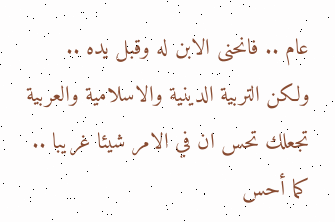عام .. فانحنى الابن له وقبل يده .. ولكن التربية الدينية والاسلامية والعربية تجعلك تحس ان في الامر شيئا غريبا .. كما أحس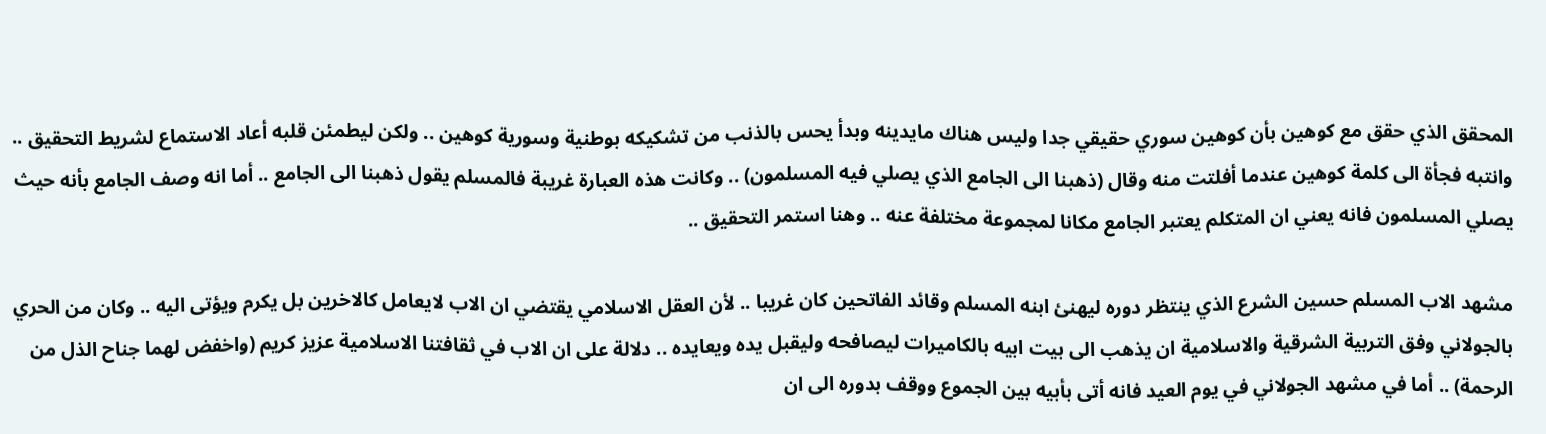المحقق الذي حقق مع كوهين بأن كوهين سوري حقيقي جدا وليس هناك مايدينه وبدأ يحس بالذنب من تشكيكه بوطنية وسورية كوهين .. ولكن ليطمئن قلبه أعاد الاستماع لشريط التحقيق .. وانتبه فجأة الى كلمة كوهين عندما أفلتت منه وقال (ذهبنا الى الجامع الذي يصلي فيه المسلمون) .. وكانت هذه العبارة غريبة فالمسلم يقول ذهبنا الى الجامع .. أما انه وصف الجامع بأنه حيث يصلي المسلمون فانه يعني ان المتكلم يعتبر الجامع مكانا لمجموعة مختلفة عنه .. وهنا استمر التحقيق ..

مشهد الاب المسلم حسين الشرع الذي ينتظر دوره ليهنئ ابنه المسلم وقائد الفاتحين كان غريبا .. لأن العقل الاسلامي يقتضي ان الاب لايعامل كالاخرين بل يكرم ويؤتى اليه .. وكان من الحري بالجولاني وفق التربية الشرقية والاسلامية ان يذهب الى بيت ابيه بالكاميرات ليصافحه وليقبل يده ويعايده .. دلالة على ان الاب في ثقافتنا الاسلامية عزيز كريم (واخفض لهما جناح الذل من الرحمة) .. أما في مشهد الجولاني في يوم العيد فانه أتى بأبيه بين الجموع ووقف بدوره الى ان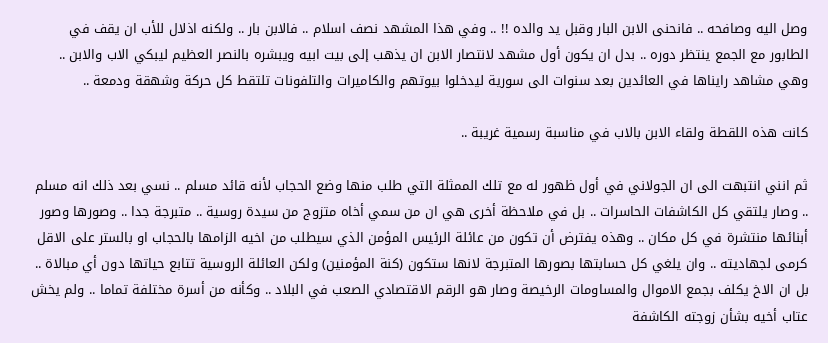وصل اليه وصافحه .. فانحنى الابن البار وقبل يد والده !! .. وفي هذا المشهد نصف اسلام .. فالابن بار .. ولكنه اذلال للأب ان يقف في الطابور مع الجمع ينتظر دوره .. بدل ان يكون أول مشهد لانتصار الابن ان يذهب إلى بيت ابيه ويبشره بالنصر العظيم ليبكي الاب والابن .. وهي مشاهد رايناها في العائدين بعد سنوات الى سورية ليدخلوا بيوتهم والكاميرات والتلفونات تلتقط كل حركة وشهقة ودمعة ..

كانت هذه اللقطة ولقاء الابن بالاب في مناسبة رسمية غريبة ..

ثم انني انتبهت الى ان الجولاني في أول ظهور له مع تلك الممثلة التي طلب منها وضع الحجاب لأنه قائد مسلم .. نسي بعد ذلك انه مسلم .. وصار يلتقي كل الكاشفات الحاسرات .. بل في ملاحظة أخرى هي ان من سمي أخاه متزوج من سيدة روسية .. متبرجة جدا .. وصورها وصور أبنائها منتشرة في كل مكان .. وهذه يفترض أن تكون من عائلة الرئيس المؤمن الذي سيطلب من اخيه الزامها بالحجاب او بالستر على الاقل كرمى لجهاديته .. وان يلغي كل حسابتها بصورها المتبرجة لانها ستكون (كنة المؤمنين) ولكن العائلة الروسية تتابع حياتها دون أي مبالاة .. بل ان الاخ يكلف بجمع الاموال والمساومات الرخيصة وصار هو الرقم الاقتصادي الصعب في البلاد .. وكأنه من أسرة مختلفة تماما .. ولم يخش عتاب أخيه بشأن زوجته الكاشفة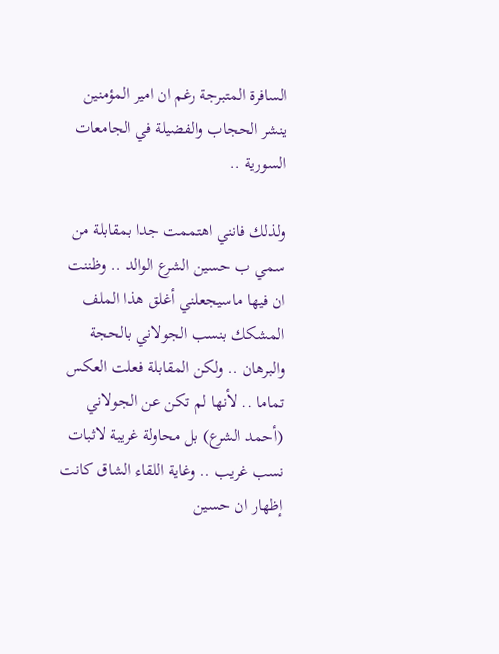السافرة المتبرجة رغم ان امير المؤمنين ينشر الحجاب والفضيلة في الجامعات السورية ..

ولذلك فانني اهتممت جدا بمقابلة من سمي ب حسين الشرع الوالد .. وظننت ان فيها ماسيجعلني أغلق هذا الملف المشكك بنسب الجولاني بالحجة والبرهان .. ولكن المقابلة فعلت العكس تماما .. لأنها لم تكن عن الجولاني (أحمد الشرع) بل محاولة غريبة لاثبات نسب غريب .. وغاية اللقاء الشاق كانت إظهار ان حسين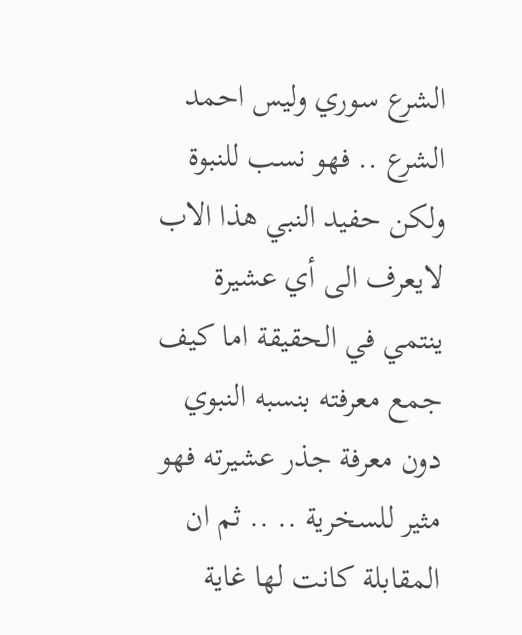الشرع سوري وليس احمد الشرع .. فهو نسب للنبوة ولكن حفيد النبي هذا الاب لايعرف الى أي عشيرة ينتمي في الحقيقة اما كيف جمع معرفته بنسبه النبوي دون معرفة جذر عشيرته فهو مثير للسخرية .. .. ثم ان المقابلة كانت لها غاية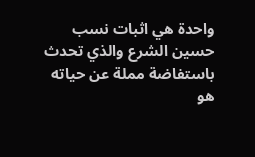واحدة هي اثبات نسب حسين الشرع والذي تحدث باستفاضة مملة عن حياته هو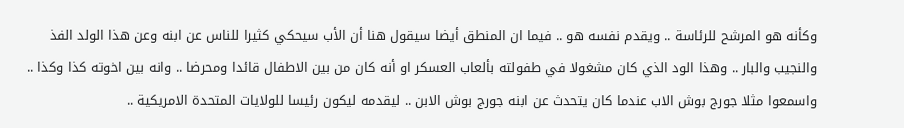وكأنه هو المرشح للرئاسة .. ويقدم نفسه هو .. فيما ان المنطق أيضا سيقول هنا أن الأب سيحكي كثيرا للناس عن ابنه وعن هذا الولد الفذ والنجيب والبار .. وهذا الود الذي كان مشغولا في طفولته بألعاب العسكر او أنه كان من بين الاطفال قائدا ومحرضا .. وانه بين اخوته كذا وكذا .. واسمعوا مثلا جورج بوش الاب عندما كان يتحدث عن ابنه جورج بوش الابن .. ليقدمه ليكون رئيسا للولايات المتحدة الامريكية ..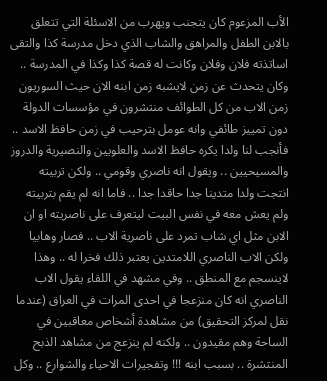الأب المزعوم كان يتجنب ويهرب من الاسئلة التي تتعلق بالابن الطفل والمراهق والشاب الذي دخل مدرسة كذا والتقى اساتذته فلان وفلان وكانت له قصة كذا وكذا في المدرسة .. وكان يتحدث عن زمن لايشبه زمن ابنه الان حيث السوريون زمن الاب من كل الطوائف منتشرون في مؤسسات الدولة دون تمييز طائفي وانه عومل بترحيب في زمن حافظ الاسد .. فأنجب لنا ولدا يكره حافظ الاسد والعلويين والنصيرية والدروز والمسيحيين .. ويقول انه ناصري وقومي .. ولكن تربيته انتجت ولدا متدينا جدا حاقدا جدا .. فاما انه لم يقم بتربيته ولم يعش معه في نفس البيت ليتعرف على ناصريته او ان الابن مثل اي شاب تمرد على ناصرية الاب .. فصار وهابيا ولكن الاب الناصري اللامتدين يعتبر ذلك فخرا له .. وهذا لاينسجم مع المنطق .. وفي مشهد في اللقاء يقول الاب الناصري انه كان منزعجا في احدى المرات في العراق (عندما نقل لمركز التحقيق) من مشاهدة أشخاص معاقبين في الساحة وهم مقيدون .. ولكنه لم ينزعج من مشاهد الذبح المنتشرة .. بسبب ابنه !!! وتفجيرات الاحياء والشوارع .. وكل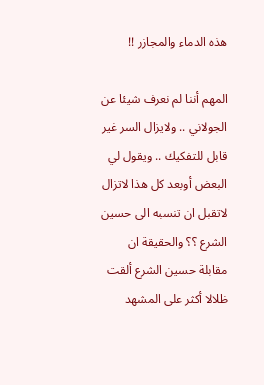هذه الدماء والمجازر !!

المهم أننا لم نعرف شيئا عن الجولاني .. ولايزال السر غير قابل للتفكيك .. ويقول لي البعض أوبعد كل هذا لاتزال لاتقبل ان تنسبه الى حسين الشرع ؟؟ والحقيقة ان مقابلة حسين الشرع ألقت ظلالا أكثر على المشهد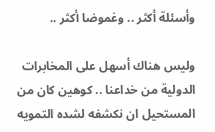وأسئلة أكثر .. وغموضا أكثر ..

وليس هناك أسهل على المخابرات الدولية من خداعنا .. كوهين كان من المستحيل ان نكشفه لشده التمويه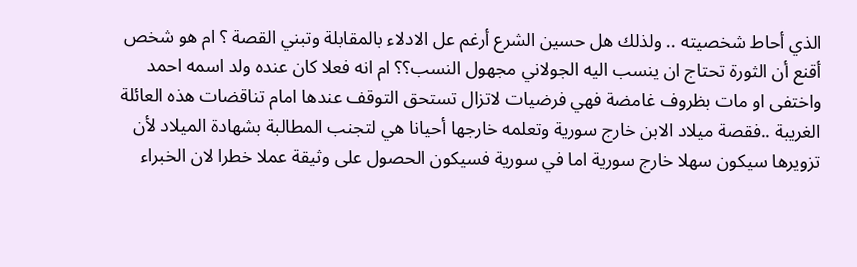الذي أحاط شخصيته .. ولذلك هل حسين الشرع أرغم عل الادلاء بالمقابلة وتبني القصة ؟ ام هو شخص أقنع أن الثورة تحتاج ان ينسب اليه الجولاني مجهول النسب؟؟ ام انه فعلا كان عنده ولد اسمه احمد واختفى او مات بظروف غامضة فهي فرضيات لاتزال تستحق التوقف عندها امام تناقضات هذه العائلة الغريبة ..فقصة ميلاد الابن خارج سورية وتعلمه خارجها أحيانا هي لتجنب المطالبة بشهادة الميلاد لأن تزويرها سيكون سهلا خارج سورية اما في سورية فسيكون الحصول على وثيقة عملا خطرا لان الخبراء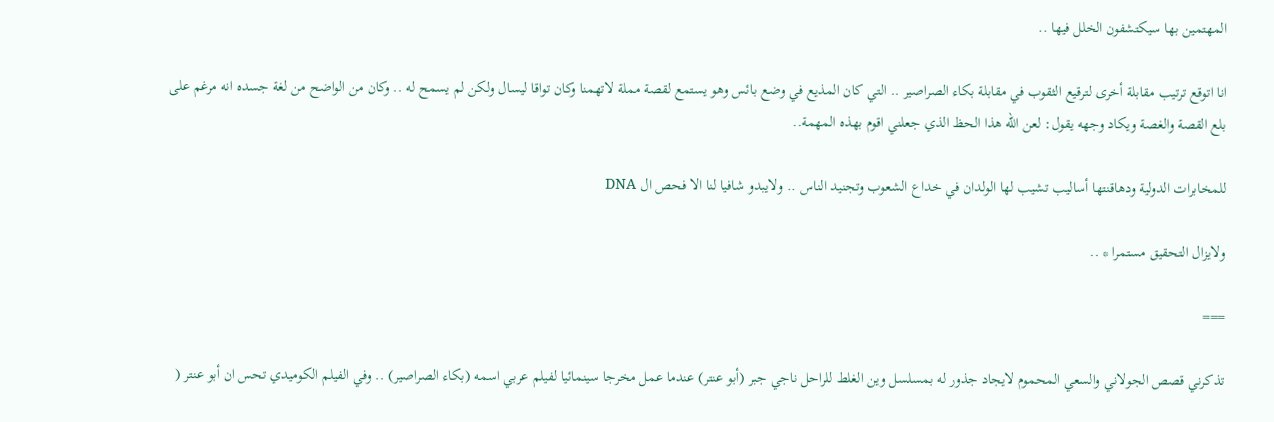المهتمين بها سيكتشفون الخلل فيها ..

انا اتوقع ترتيب مقابلة أخرى لترقيع الثقوب في مقابلة بكاء الصراصير .. التي كان المذيع في وضع بائس وهو يستمع لقصة مملة لاتهمنا وكان تواقا ليسال ولكن لم يسمح له .. وكان من الواضح من لغة جسده انه مرغم على بلع القصة والغصة ويكاد وجهه يقول: لعن الله هذا الحظ الذي جعلني اقوم بهذه المهمة..

للمخابرات الدولية ودهاقنتها أساليب تشيب لها الولدان في خداع الشعوب وتجنيد الناس .. ولايبدو شافيا لنا الا فحص ال DNA

ولايزال التحقيق مستمرا * ..

===

تذكرني قصص الجولاني والسعي المحموم لايجاد جذور له بمسلسل وين الغلط للراحل ناجي جبر (أبو عنتر) عندما عمل مخرجا سينمائيا لفيلم عربي اسمه (بكاء الصراصير) .. وفي الفيلم الكوميدي تحس ان أبو عنتر (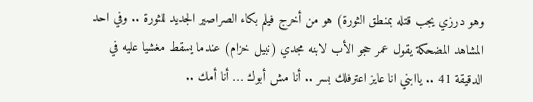وهو درزي يجب قتله بمنطق الثورة) هو من أخرج فيلم بكاء الصراصير الجديد للثورة .. وفي احد المشاهد المضحكة يقول عمر حجو الأب لابنه مجدي (نبيل خزام) عندما يسقط مغشيا عليه في الدقيقة 41 .. ياابني انا عايز اعترفلك بسر .. أنا مش أبوك … أنا أمك ..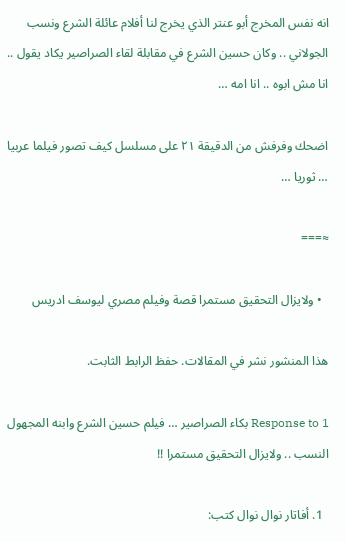انه نفس المخرج أبو عنتر الذي يخرج لنا أفلام عائلة الشرع ونسب الجولاني .. وكان حسين الشرع في مقابلة لقاء الصراصير يكاد يقول .. انا مش ابوه .. انا امه …

اضحك وفرفش من الدقيقة ٢١ على مسلسل كيف تصور فيلما عربيا … ثوريا …

≈===

  • ولايزال التحقيق مستمرا قصة وفيلم مصري ليوسف ادريس

هذا المنشور نشر في المقالات. حفظ الرابط الثابت.

1 Response to بكاء الصراصير … فيلم حسين الشرع وابنه المجهول النسب .. ولايزال التحقيق مستمرا !!

  1. أفاتار نوال نوال كتب: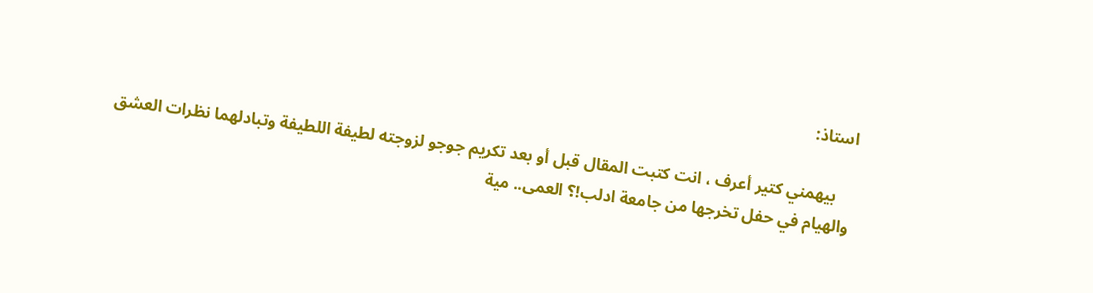استاذ:

    بيهمني كتير أعرف ، انت كتبت المقال قبل أو بعد تكريم جوجو لزوجته لطيفة اللطيفة وتبادلهما نظرات العشق والهيام في حفل تخرجها من جامعة ادلب!؟ العمى.. مية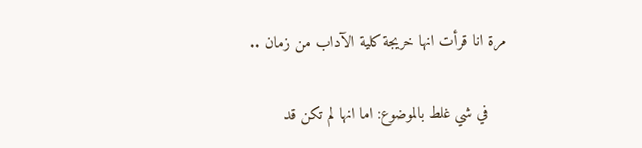مرة انا قرأت انها خريجة كلية الآداب من زمان ..

    في شي غلط بالموضوع: اما انها لم تكن قد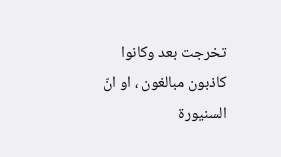تخرجت بعد وكانوا كاذبون مبالغون ، او انّ السنيورة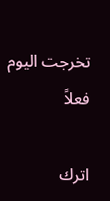تخرجت اليوم فعلاً

اترك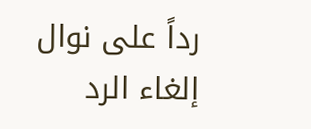رداً على نوال إلغاء الرد